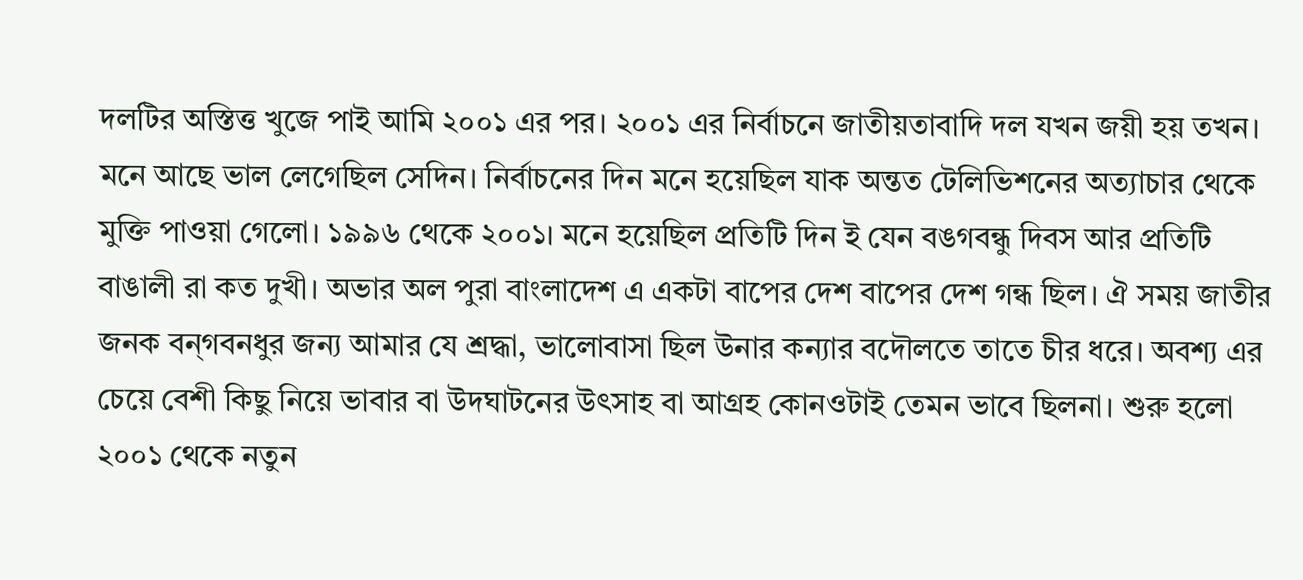দলটির অস্তিত্ত খুজে পাই আমি ২০০১ এর পর। ২০০১ এর নির্বাচনে জাতীয়তাবাদি দল যখন জয়ী হয় তখন। মনে আছে ভাল লেগেছিল সেদিন। নির্বাচনের দিন মনে হয়েছিল যাক অন্তত টেলিভিশনের অত্যাচার থেকে মুক্তি পাওয়া গেলো। ১৯৯৬ থেকে ২০০১। মনে হয়েছিল প্রতিটি দিন ই যেন বঙগবন্ধু দিবস আর প্রতিটি বাঙালী রা কত দুখী। অভার অল পুরা বাংলাদেশ এ একটা বাপের দেশ বাপের দেশ গন্ধ ছিল। ঐ সময় জাতীর জনক বন্গবনধুর জন্য আমার যে শ্রদ্ধা, ভালোবাসা ছিল উনার কন্যার বদৌলতে তাতে চীর ধরে। অবশ্য এর চেয়ে বেশী কিছু নিয়ে ভাবার বা উদঘাটনের উৎসাহ বা আগ্রহ কোনওটাই তেমন ভাবে ছিলনা। শুরু হলো ২০০১ থেকে নতুন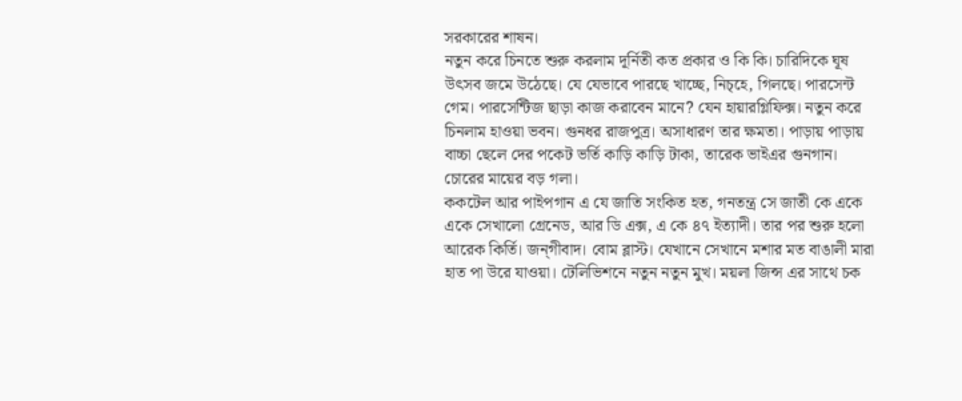সরকারের শাষন।
নতুন করে চিনতে শুরু করলাম দূর্নিতী কত প্রকার ও কি কি। চারিদিকে ঘূষ উৎসব জমে উঠেছে। যে যেভাবে পারছে খাচ্ছে, নিচ্হে, গিলছে। পারসেন্ট গেম। পারসেন্টিজ ছাড়া কাজ করাবেন মানে? যেন হায়ারগ্লিফিক্স। নতুন করে চিনলাম হাওয়া ভবন। গুনধর রাজপুত্র। অসাধারণ তার ক্ষমতা। পাড়ায় পাড়ায় বাচ্চা ছেলে দের পকেট ভর্তি কাড়ি কাড়ি টাকা, তারেক ভাইএর গুনগান। চোরের মায়ের বড় গলা।
ককটেল আর পাইপগান এ যে জাতি সংকিত হত, গনতন্ত্র সে জাতী কে একে একে সেখালো গ্রেনেড, আর ডি এক্স, এ কে ৪৭ ইত্যাদী। তার পর শুরু হলো আরেক কির্তি। জন্গীবাদ। বোম ব্লাস্ট। যেখানে সেখানে মশার মত বাঙালী মারা হাত পা উরে যাওয়া। টেলিভিশনে নতুন নতুন মুখ। ময়লা জিন্স এর সাথে চক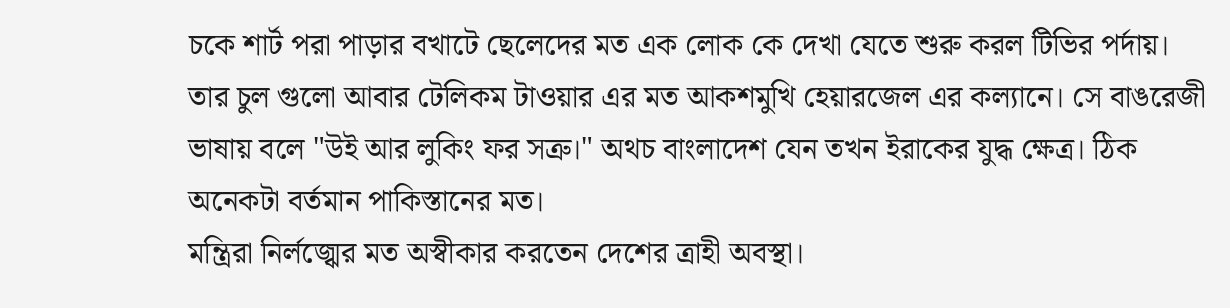চকে শার্ট পরা পাড়ার বখাটে ছেলেদের মত এক লোক কে দেখা যেতে শুরু করল টিভির পর্দায়। তার চুল গুলো আবার টেলিকম টাওয়ার এর মত আকশমুখি হেয়ারজেল এর কল্যানে। সে বাঙরেজী ভাষায় বলে "উই আর লুকিং ফর সত্রু।" অথচ বাংলাদেশ যেন তখন ইরাকের যুদ্ধ ক্ষেত্র। ঠিক অনেকটা বর্তমান পাকিস্তানের মত।
মন্ত্রিরা নির্লজ্ঝের মত অস্বীকার করতেন দেশের ত্রাহী অবস্থা।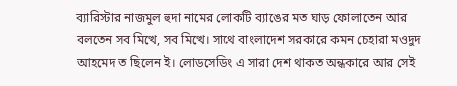ব্যারিস্টার নাজমুল হুদা নামের লোকটি ব্যাঙের মত ঘাড় ফোলাতেন আর বলতেন সব মিত্থে, সব মিত্থে। সাথে বাংলাদেশ সরকারে কমন চেহারা মওদুদ আহমেদ ত ছিলেন ই। লোডসেডিং এ সারা দেশ থাকত অন্ধকারে আর সেই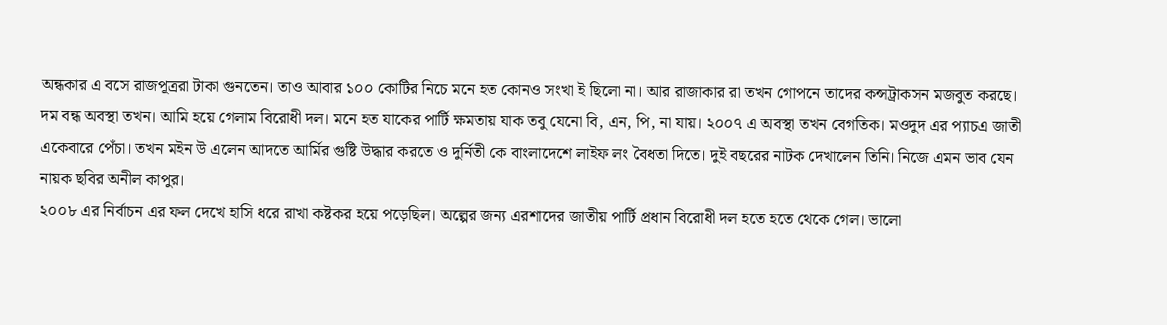অন্ধকার এ বসে রাজপূত্ররা টাকা গুনতেন। তাও আবার ১০০ কোটির নিচে মনে হত কোনও সংখা ই ছিলো না। আর রাজাকার রা তখন গোপনে তাদের কন্সট্রাকসন মজবুত করছে।
দম বন্ধ অবস্থা তখন। আমি হয়ে গেলাম বিরোধী দল। মনে হত যাকের পার্টি ক্ষমতায় যাক তবু যেনো বি, এন, পি, না যায়। ২০০৭ এ অবস্থা তখন বেগতিক। মওদুদ এর প্যাচএ জাতী একেবারে পেঁচা। তখন মইন উ এলেন আদতে আর্মির গুষ্টি উদ্ধার করতে ও দুর্নিতী কে বাংলাদেশে লাইফ লং বৈধতা দিতে। দুই বছরের নাটক দেখালেন তিনি। নিজে এমন ভাব যেন নায়ক ছবির অনীল কাপুর।
২০০৮ এর নির্বাচন এর ফল দেখে হাসি ধরে রাখা কষ্টকর হয়ে পড়েছিল। অল্পের জন্য এরশাদের জাতীয় পার্টি প্রধান বিরোধী দল হতে হতে থেকে গেল। ভালো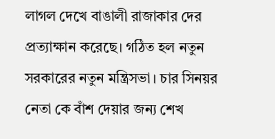লাগল দেখে বাঙালী রাজাকার দের প্রত্যাক্ষান করেছে। গঠিত হল নতুন সরকারের নতুন মন্ত্রিসভা। চার সিনয়র নেতা কে বাঁশ দেয়ার জন্য শেখ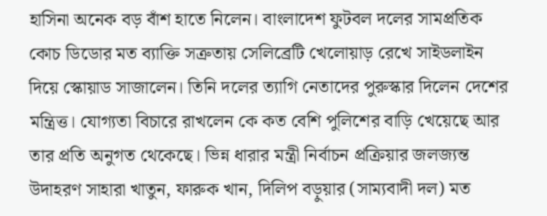হাসিনা অনেক বড় বাঁশ হাতে নিলেন। বাংলাদেশ ফুটবল দলের সামপ্রতিক কোচ ডিডোর মত ব্যাক্তি সত্রুতায় সেলিব্রেটি খেলোয়াড় রেখে সাইডলাইন দিয়ে স্কোয়াড সাজালেন। তিনি দলের ত্যাগি নেতাদের পুরুস্কার দিলেন দেশের মন্ত্রিত্ত। যোগ্যতা বিচারে রাখলেন কে কত বেশি পুলিশের বাড়ি খেয়েছে আর তার প্রতি অনুগত থেকেছে। ভিন্ন ধারার মন্ত্রী নির্বাচন প্রক্রিয়ার জলজ্যন্ত উদাহরণ সাহারা খাতুন, ফারুক খান, দিলিপ বড়ুয়ার (সাম্যবাদী দল) মত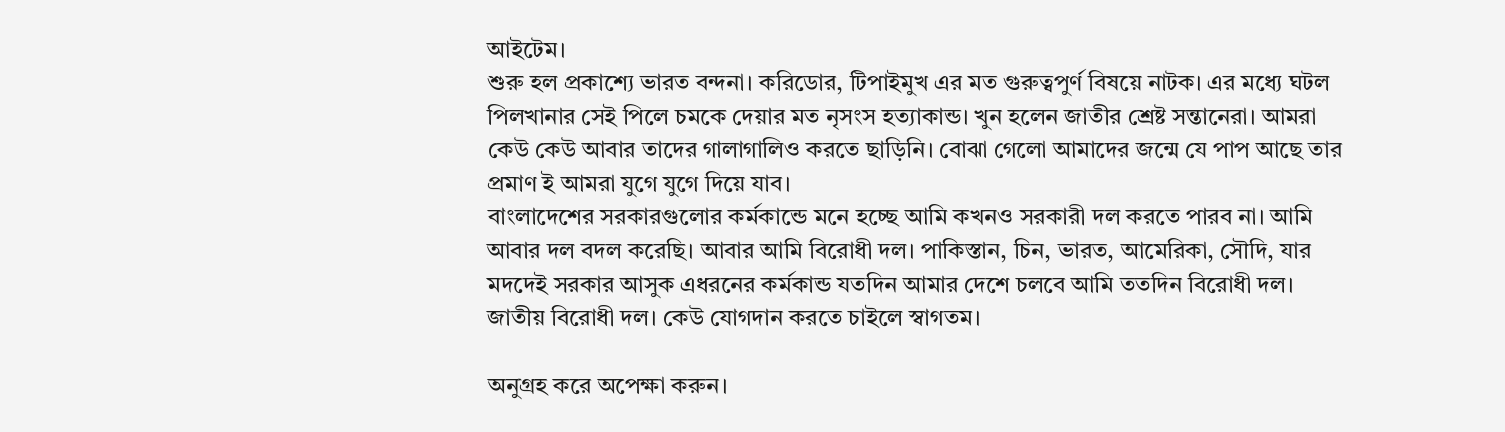আইটেম।
শুরু হল প্রকাশ্যে ভারত বন্দনা। করিডোর, টিপাইমুখ এর মত গুরুত্বপুর্ণ বিষয়ে নাটক। এর মধ্যে ঘটল পিলখানার সেই পিলে চমকে দেয়ার মত নৃসংস হত্যাকান্ড। খুন হলেন জাতীর শ্রেষ্ট সন্তানেরা। আমরা কেউ কেউ আবার তাদের গালাগালিও করতে ছাড়িনি। বোঝা গেলো আমাদের জন্মে যে পাপ আছে তার প্রমাণ ই আমরা যুগে যুগে দিয়ে যাব।
বাংলাদেশের সরকারগুলোর কর্মকান্ডে মনে হচ্ছে আমি কখনও সরকারী দল করতে পারব না। আমি আবার দল বদল করেছি। আবার আমি বিরোধী দল। পাকিস্তান, চিন, ভারত, আমেরিকা, সৌদি, যার মদদেই সরকার আসুক এধরনের কর্মকান্ড যতদিন আমার দেশে চলবে আমি ততদিন বিরোধী দল। জাতীয় বিরোধী দল। কেউ যোগদান করতে চাইলে স্বাগতম।

অনুগ্রহ করে অপেক্ষা করুন।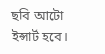ছবি আটো ইন্সার্ট হবে।